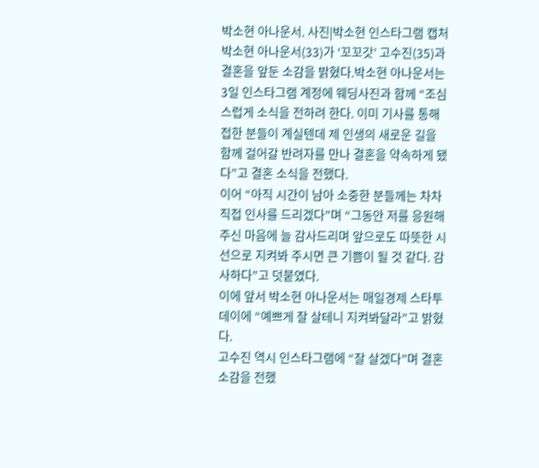박소현 아나운서. 사진|박소현 인스타그램 캡처
박소현 아나운서(33)가 ‘꼬꼬갓’ 고수진(35)과 결혼을 앞둔 소감을 밝혔다.박소현 아나운서는 3일 인스타그램 계정에 웨딩사진과 함께 “조심스럽게 소식을 전하려 한다. 이미 기사를 통해 접한 분들이 계실텐데 제 인생의 새로운 길을 함께 걸어갈 반려자를 만나 결혼을 약속하게 됐다”고 결혼 소식을 전했다.
이어 “아직 시간이 남아 소중한 분들께는 차차 직접 인사를 드리겠다”며 “그동안 저를 응원해주신 마음에 늘 감사드리며 앞으로도 따뜻한 시선으로 지켜봐 주시면 큰 기쁨이 될 것 같다. 감사하다”고 덧붙였다.
이에 앞서 박소현 아나운서는 매일경제 스타투데이에 “예쁘게 잘 살테니 지켜봐달라”고 밝혔다.
고수진 역시 인스타그램에 “잘 살겠다”며 결혼 소감을 전했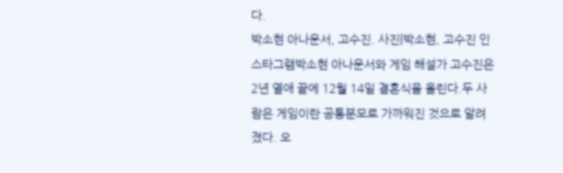다.
박소현 아나운서, 고수진. 사진|박소현, 고수진 인스타그램박소현 아나운서와 게임 해설가 고수진은 2년 열애 끝에 12월 14일 결혼식을 올린다.두 사람은 게임이란 공통분모로 가까워진 것으로 알려졌다. 오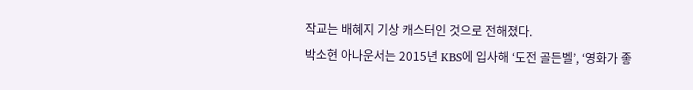작교는 배혜지 기상 캐스터인 것으로 전해졌다.
박소현 아나운서는 2015년 KBS에 입사해 ‘도전 골든벨’, ‘영화가 좋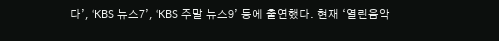다’, ‘KBS 뉴스7’, ‘KBS 주말 뉴스9’ 등에 출연했다. 현재 ‘열린음악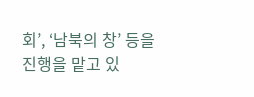회’, ‘남북의 창’ 등을 진행을 맡고 있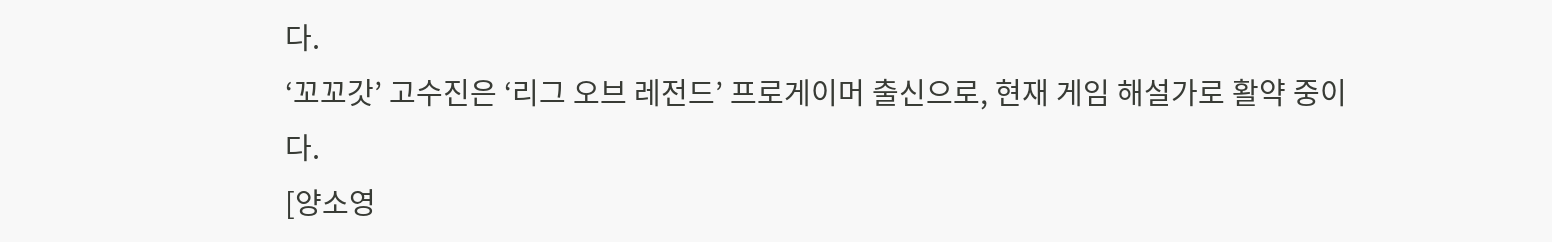다.
‘꼬꼬갓’ 고수진은 ‘리그 오브 레전드’ 프로게이머 출신으로, 현재 게임 해설가로 활약 중이다.
[양소영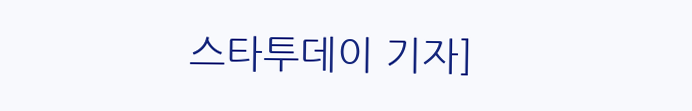스타투데이 기자]